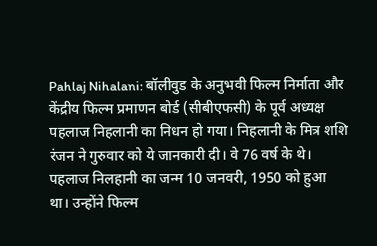Pahlaj Nihalani: बॉलीवुड के अनुभवी फिल्म निर्माता और केंद्रीय फिल्म प्रमाणन बोर्ड (सीबीएफसी) के पूर्व अध्यक्ष पहलाज निहलानी का निधन हो गया। निहलानी के मित्र शशि रंजन ने गुरुवार को ये जानकारी दी। वे 76 वर्ष के थे। पहलाज निलहानी का जन्म 10 जनवरी, 1950 को हुआ था। उन्होंने फिल्म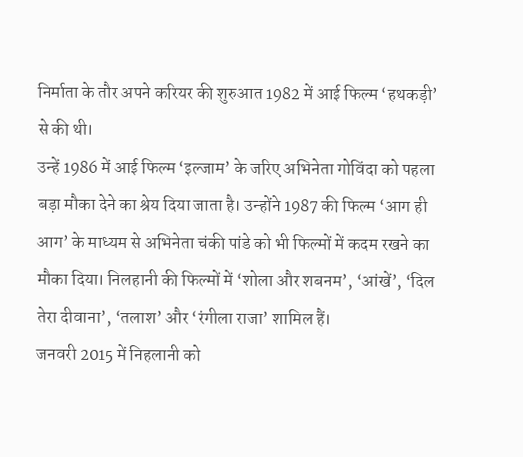निर्माता के तौर अपने करियर की शुरुआत 1982 में आई फिल्म ‘हथकड़ी’ से की थी।
उन्हें 1986 में आई फिल्म ‘इल्जाम’ के जरिए अभिनेता गोविंदा को पहला बड़ा मौका देने का श्रेय दिया जाता है। उन्होंने 1987 की फिल्म ‘आग ही आग’ के माध्यम से अभिनेता चंकी पांडे को भी फिल्मों में कदम रखने का मौका दिया। निलहानी की फिल्मों में ‘शोला और शबनम’, ‘आंखें’, ‘दिल तेरा दीवाना’, ‘तलाश’ और ‘रंगीला राजा’ शामिल हैं।
जनवरी 2015 में निहलानी को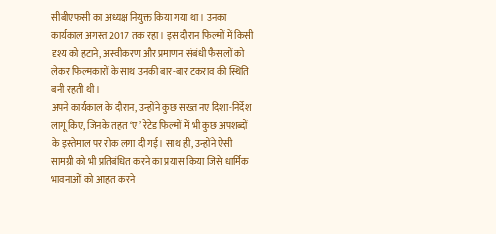सीबीएफसी का अध्यक्ष नियुक्त किया गया था। उनका कार्यकाल अगस्त 2017 तक रहा। इस दौरान फिल्मों में किसी दृश्य को हटाने, अस्वीकरण और प्रमाणन संबंधी फैसलों को लेकर फिल्मकारों के साथ उनकी बार-बार टकराव की स्थिति बनी रहती थी।
अपने कार्यकाल के दौरान, उन्होंने कुछ सख्त नए दिशा-निर्देश लागू किए, जिनके तहत ‘ए’ रेटेड फिल्मों में भी कुछ अपशब्दों के इस्तेमाल पर रोक लगा दी गई। साथ ही, उन्होंने ऐसी सामग्री को भी प्रतिबंधित करने का प्रयास किया जिसे धार्मिक भावनाओं को आहत करने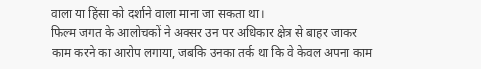वाला या हिंसा को दर्शाने वाला माना जा सकता था।
फिल्म जगत के आलोचकों ने अक्सर उन पर अधिकार क्षेत्र से बाहर जाकर काम करने का आरोप लगाया, जबकि उनका तर्क था कि वे केवल अपना काम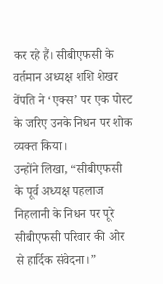कर रहे हैं। सीबीएफसी के वर्तमान अध्यक्ष शशि शेखर वेंपति ने ‘एक्स’ पर एक पोस्ट के जरिए उनके निधन पर शोक व्यक्त किया।
उन्होंने लिखा, “सीबीएफसी के पूर्व अध्यक्ष पहलाज निहलानी के निधन पर पूरे सीबीएफसी परिवार की ओर से हार्दिक संवेदना।”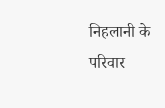निहलानी के परिवार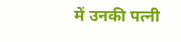में उनकी पत्नी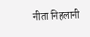नीता निहलानी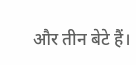और तीन बेटे हैं।